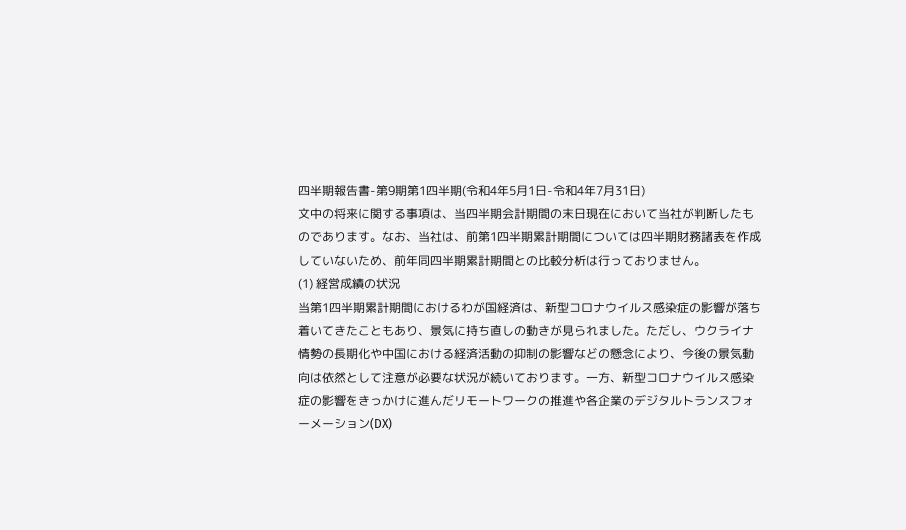四半期報告書-第9期第1四半期(令和4年5月1日-令和4年7月31日)
文中の将来に関する事項は、当四半期会計期間の末日現在において当社が判断したものであります。なお、当社は、前第1四半期累計期間については四半期財務諸表を作成していないため、前年同四半期累計期間との比較分析は行っておりません。
(1) 経営成績の状況
当第1四半期累計期間におけるわが国経済は、新型コロナウイルス感染症の影響が落ち着いてきたこともあり、景気に持ち直しの動きが見られました。ただし、ウクライナ情勢の長期化や中国における経済活動の抑制の影響などの懸念により、今後の景気動向は依然として注意が必要な状況が続いております。一方、新型コロナウイルス感染症の影響をきっかけに進んだリモートワークの推進や各企業のデジタルトランスフォーメーション(DX)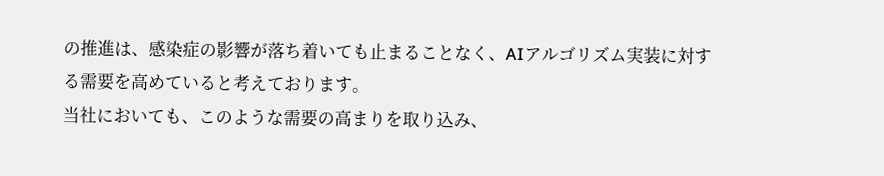の推進は、感染症の影響が落ち着いても止まることなく、AIアルゴリズム実装に対する需要を高めていると考えております。
当社においても、このような需要の高まりを取り込み、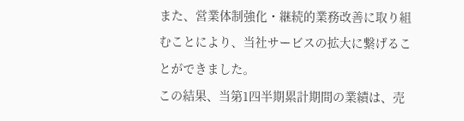また、営業体制強化・継続的業務改善に取り組むことにより、当社サービスの拡大に繋げることができました。
この結果、当第1四半期累計期間の業績は、売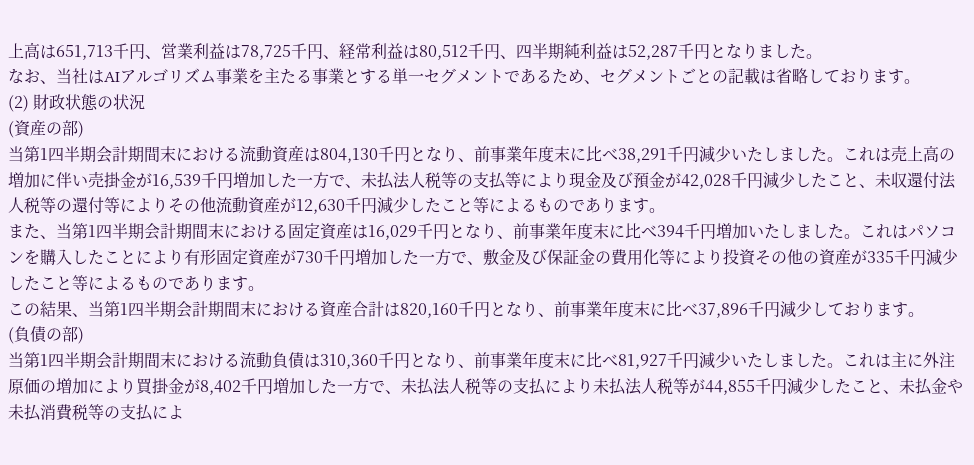上高は651,713千円、営業利益は78,725千円、経常利益は80,512千円、四半期純利益は52,287千円となりました。
なお、当社はAIアルゴリズム事業を主たる事業とする単一セグメントであるため、セグメントごとの記載は省略しております。
(2) 財政状態の状況
(資産の部)
当第1四半期会計期間末における流動資産は804,130千円となり、前事業年度末に比べ38,291千円減少いたしました。これは売上高の増加に伴い売掛金が16,539千円増加した一方で、未払法人税等の支払等により現金及び預金が42,028千円減少したこと、未収還付法人税等の還付等によりその他流動資産が12,630千円減少したこと等によるものであります。
また、当第1四半期会計期間末における固定資産は16,029千円となり、前事業年度末に比べ394千円増加いたしました。これはパソコンを購入したことにより有形固定資産が730千円増加した一方で、敷金及び保証金の費用化等により投資その他の資産が335千円減少したこと等によるものであります。
この結果、当第1四半期会計期間末における資産合計は820,160千円となり、前事業年度末に比べ37,896千円減少しております。
(負債の部)
当第1四半期会計期間末における流動負債は310,360千円となり、前事業年度末に比べ81,927千円減少いたしました。これは主に外注原価の増加により買掛金が8,402千円増加した一方で、未払法人税等の支払により未払法人税等が44,855千円減少したこと、未払金や未払消費税等の支払によ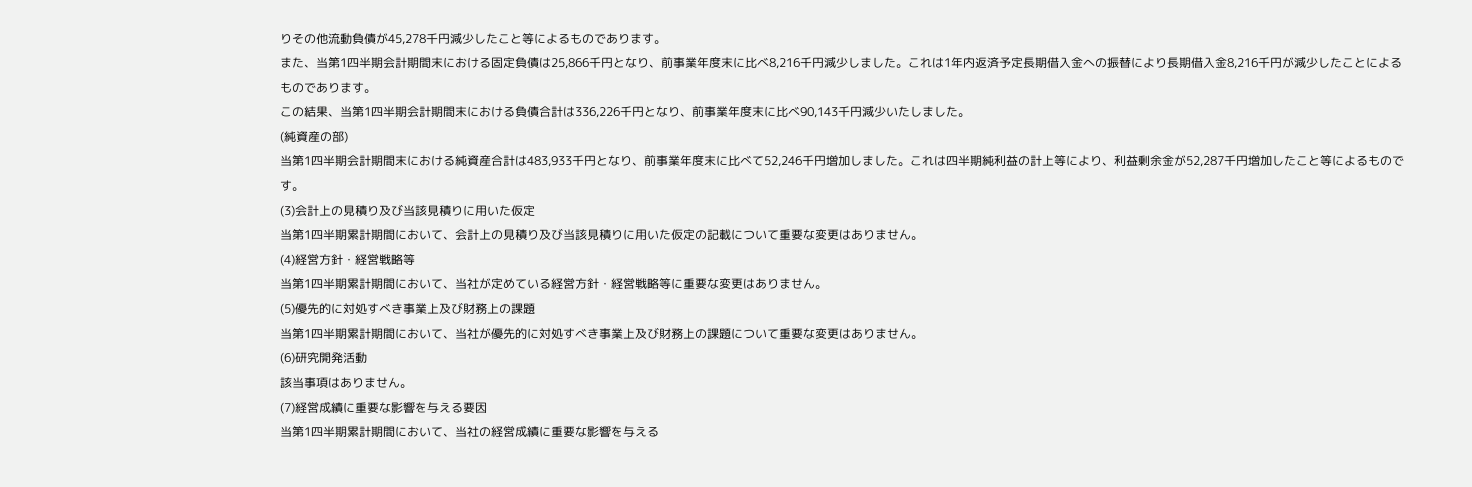りその他流動負債が45,278千円減少したこと等によるものであります。
また、当第1四半期会計期間末における固定負債は25,866千円となり、前事業年度末に比べ8,216千円減少しました。これは1年内返済予定長期借入金への振替により長期借入金8,216千円が減少したことによるものであります。
この結果、当第1四半期会計期間末における負債合計は336,226千円となり、前事業年度末に比べ90,143千円減少いたしました。
(純資産の部)
当第1四半期会計期間末における純資産合計は483,933千円となり、前事業年度末に比べて52,246千円増加しました。これは四半期純利益の計上等により、利益剰余金が52,287千円増加したこと等によるものです。
(3)会計上の見積り及び当該見積りに用いた仮定
当第1四半期累計期間において、会計上の見積り及び当該見積りに用いた仮定の記載について重要な変更はありません。
(4)経営方針・経営戦略等
当第1四半期累計期間において、当社が定めている経営方針・経営戦略等に重要な変更はありません。
(5)優先的に対処すべき事業上及び財務上の課題
当第1四半期累計期間において、当社が優先的に対処すべき事業上及び財務上の課題について重要な変更はありません。
(6)研究開発活動
該当事項はありません。
(7)経営成績に重要な影響を与える要因
当第1四半期累計期間において、当社の経営成績に重要な影響を与える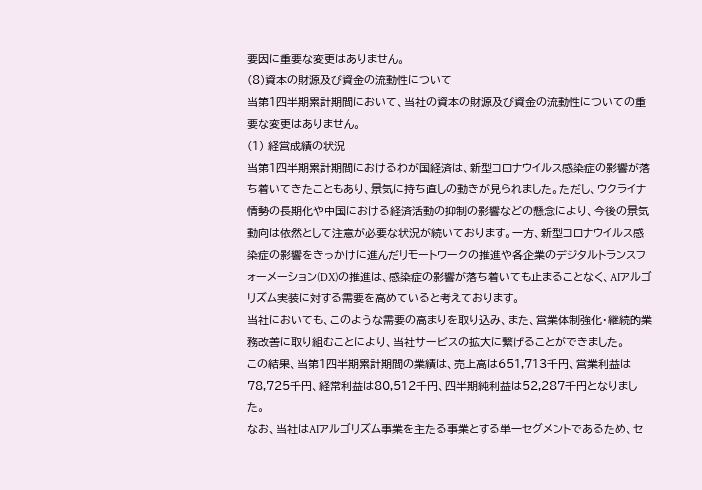要因に重要な変更はありません。
(8)資本の財源及び資金の流動性について
当第1四半期累計期間において、当社の資本の財源及び資金の流動性についての重要な変更はありません。
(1) 経営成績の状況
当第1四半期累計期間におけるわが国経済は、新型コロナウイルス感染症の影響が落ち着いてきたこともあり、景気に持ち直しの動きが見られました。ただし、ウクライナ情勢の長期化や中国における経済活動の抑制の影響などの懸念により、今後の景気動向は依然として注意が必要な状況が続いております。一方、新型コロナウイルス感染症の影響をきっかけに進んだリモートワークの推進や各企業のデジタルトランスフォーメーション(DX)の推進は、感染症の影響が落ち着いても止まることなく、AIアルゴリズム実装に対する需要を高めていると考えております。
当社においても、このような需要の高まりを取り込み、また、営業体制強化・継続的業務改善に取り組むことにより、当社サービスの拡大に繋げることができました。
この結果、当第1四半期累計期間の業績は、売上高は651,713千円、営業利益は78,725千円、経常利益は80,512千円、四半期純利益は52,287千円となりました。
なお、当社はAIアルゴリズム事業を主たる事業とする単一セグメントであるため、セ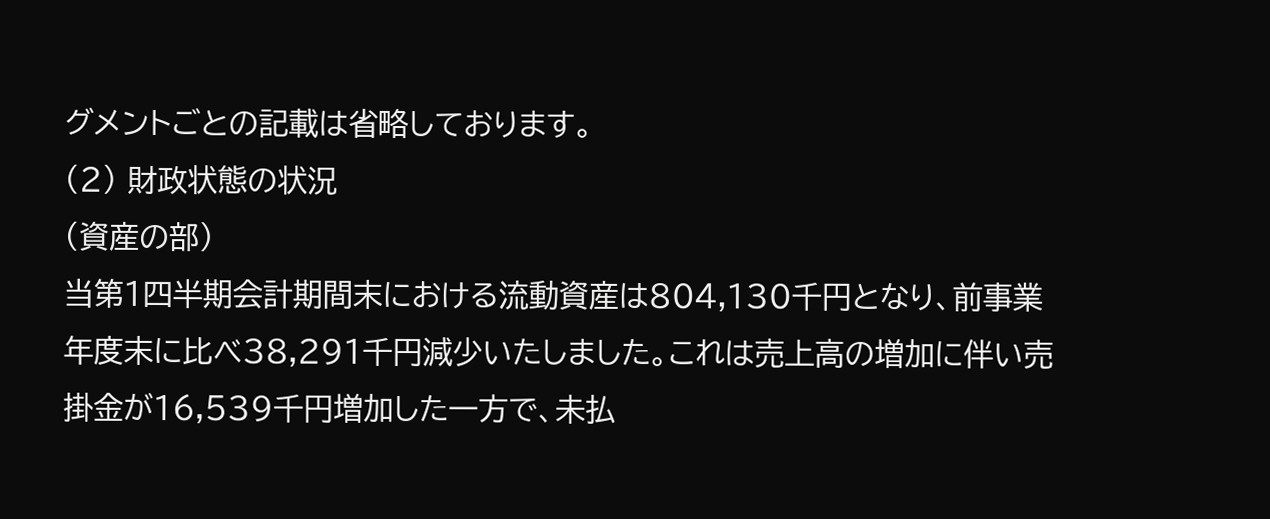グメントごとの記載は省略しております。
(2) 財政状態の状況
(資産の部)
当第1四半期会計期間末における流動資産は804,130千円となり、前事業年度末に比べ38,291千円減少いたしました。これは売上高の増加に伴い売掛金が16,539千円増加した一方で、未払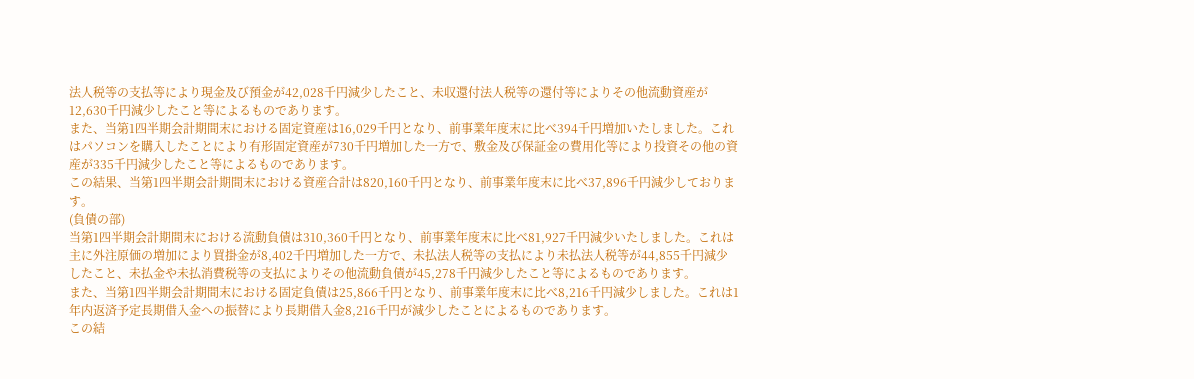法人税等の支払等により現金及び預金が42,028千円減少したこと、未収還付法人税等の還付等によりその他流動資産が12,630千円減少したこと等によるものであります。
また、当第1四半期会計期間末における固定資産は16,029千円となり、前事業年度末に比べ394千円増加いたしました。これはパソコンを購入したことにより有形固定資産が730千円増加した一方で、敷金及び保証金の費用化等により投資その他の資産が335千円減少したこと等によるものであります。
この結果、当第1四半期会計期間末における資産合計は820,160千円となり、前事業年度末に比べ37,896千円減少しております。
(負債の部)
当第1四半期会計期間末における流動負債は310,360千円となり、前事業年度末に比べ81,927千円減少いたしました。これは主に外注原価の増加により買掛金が8,402千円増加した一方で、未払法人税等の支払により未払法人税等が44,855千円減少したこと、未払金や未払消費税等の支払によりその他流動負債が45,278千円減少したこと等によるものであります。
また、当第1四半期会計期間末における固定負債は25,866千円となり、前事業年度末に比べ8,216千円減少しました。これは1年内返済予定長期借入金への振替により長期借入金8,216千円が減少したことによるものであります。
この結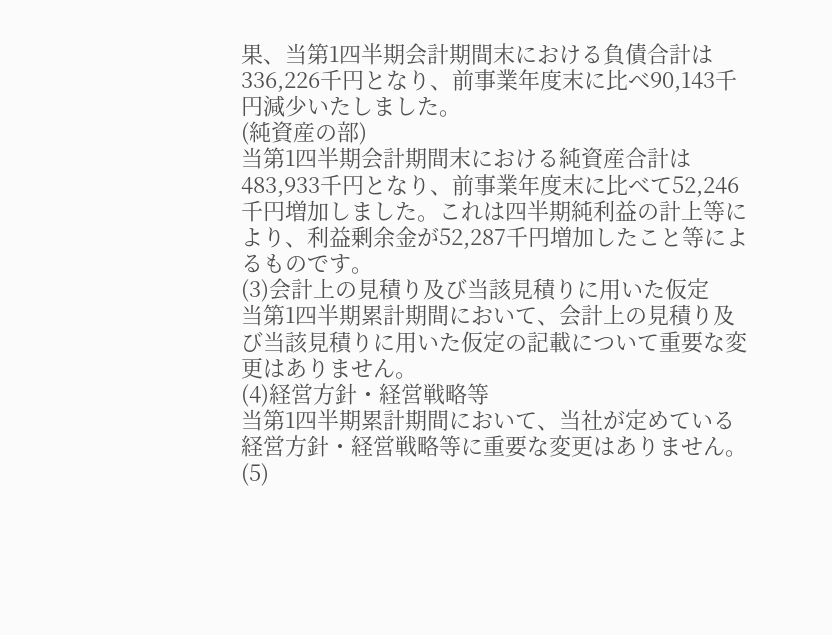果、当第1四半期会計期間末における負債合計は336,226千円となり、前事業年度末に比べ90,143千円減少いたしました。
(純資産の部)
当第1四半期会計期間末における純資産合計は483,933千円となり、前事業年度末に比べて52,246千円増加しました。これは四半期純利益の計上等により、利益剰余金が52,287千円増加したこと等によるものです。
(3)会計上の見積り及び当該見積りに用いた仮定
当第1四半期累計期間において、会計上の見積り及び当該見積りに用いた仮定の記載について重要な変更はありません。
(4)経営方針・経営戦略等
当第1四半期累計期間において、当社が定めている経営方針・経営戦略等に重要な変更はありません。
(5)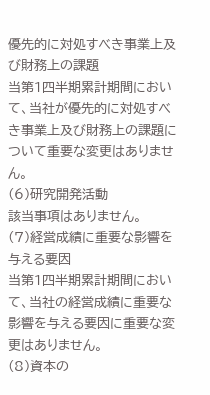優先的に対処すべき事業上及び財務上の課題
当第1四半期累計期間において、当社が優先的に対処すべき事業上及び財務上の課題について重要な変更はありません。
(6)研究開発活動
該当事項はありません。
(7)経営成績に重要な影響を与える要因
当第1四半期累計期間において、当社の経営成績に重要な影響を与える要因に重要な変更はありません。
(8)資本の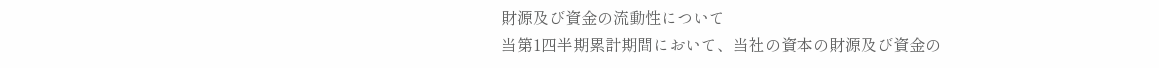財源及び資金の流動性について
当第1四半期累計期間において、当社の資本の財源及び資金の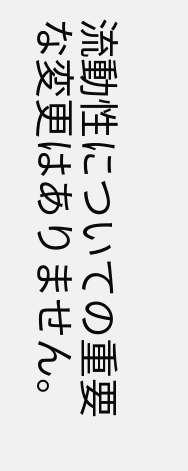流動性についての重要な変更はありません。